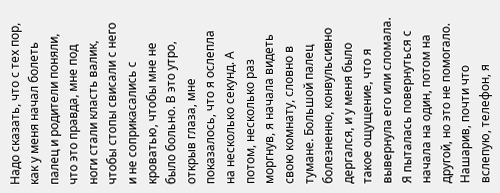Надо сказать, что с тех пор, как у меня начал болеть палец и родители поняли, что это правда, мне под ноги стали класть валик, чтобы стопы свисали с него и не соприкасались с кроватью, чтобы мне не было больно. В это утро, открыв глаза, мне показалось, что я ослепла на несколько секунд. А потом, несколько раз моргнув, я начала видеть свою комнату, словно в тумане. Большой палец болезненно, конвульсивно дергался, и у меня было такое ощущение, что я вывернула его или сломала. Я пыталась повернуться с начала на один, потом на другой, но это не помогало. Нашарив, почти что вслепую, телефон, я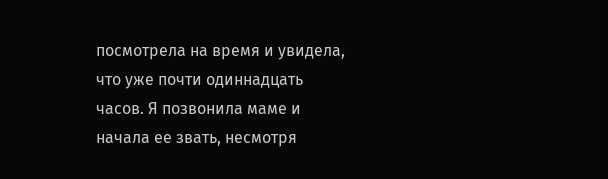посмотрела на время и увидела, что уже почти одиннадцать часов. Я позвонила маме и начала ее звать, несмотря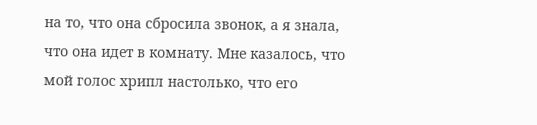на то, что она сбросила звонок, а я знала, что она идет в комнату. Мне казалось, что мой голос хрипл настолько, что его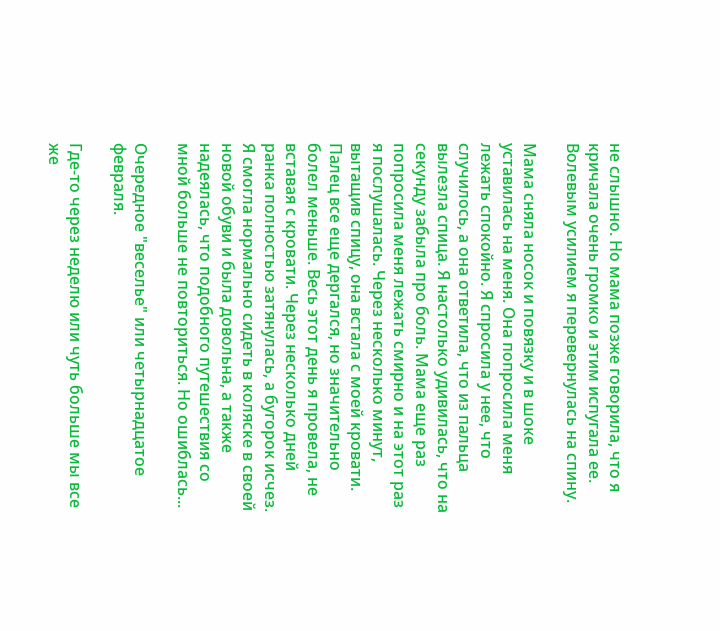не слышно. Но мама позже говорила, что я кричала очень громко и этим испугала ее. Волевым усилием я перевернулась на спину.

Мама сняла носок и повязку и в шоке уставилась на меня. Она попросила меня лежать спокойно. Я спросила у нее, что случилось, а она ответила, что из пальца вылезла спица. Я настолько удивилась, что на секунду забыла про боль. Мама еще раз попросила меня лежать смирно и на этот раз я послушалась. Через несколько минут, вытащив спицу, она встала с моей кровати. Палец все еще дергался, но значительно болел меньше. Весь этот день я провела, не вставая с кровати. Через несколько дней ранка полностью затянулась, а бугорок исчез. Я смогла нормально сидеть в коляске в своей новой обуви и была довольна, а также надеялась, что подобного путешествия со мной больше не повториться. Но ошиблась...

Очередное "веселье" или четырнадцатое февраля.

Где-то через неделю или чуть больше мы все же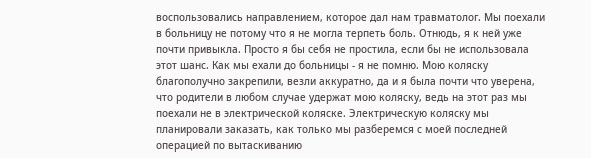воспользовались направлением, которое дал нам травматолог. Мы поехали в больницу не потому что я не могла терпеть боль. Отнюдь, я к ней уже почти привыкла. Просто я бы себя не простила, если бы не использовала этот шанс. Как мы ехали до больницы - я не помню. Мою коляску благополучно закрепили, везли аккуратно, да и я была почти что уверена, что родители в любом случае удержат мою коляску, ведь на этот раз мы поехали не в электрической коляске. Электрическую коляску мы планировали заказать, как только мы разберемся с моей последней операцией по вытаскиванию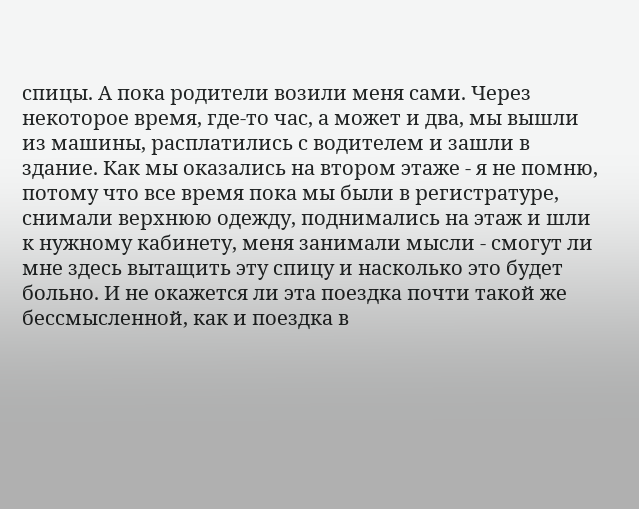спицы. А пока родители возили меня сами. Через некоторое время, где-то час, а может и два, мы вышли из машины, расплатились с водителем и зашли в здание. Как мы оказались на втором этаже - я не помню, потому что все время пока мы были в регистратуре, снимали верхнюю одежду, поднимались на этаж и шли к нужному кабинету, меня занимали мысли - смогут ли мне здесь вытащить эту спицу и насколько это будет больно. И не окажется ли эта поездка почти такой же бессмысленной, как и поездка в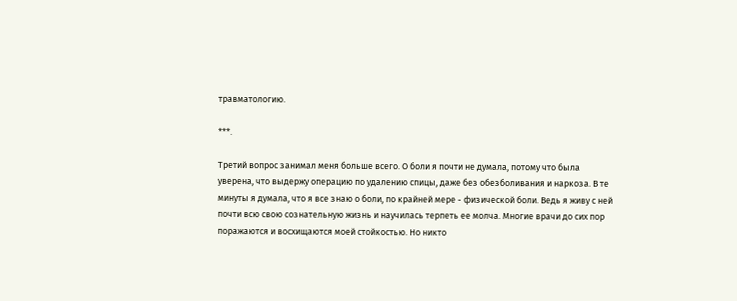травматологию.

***.

Третий вопрос занимал меня больше всего. О боли я почти не думала, потому что была уверена, что выдержу операцию по удалению спицы, даже без обезболивания и наркоза. В те минуты я думала, что я все знаю о боли, по крайней мере - физической боли. Ведь я живу с ней почти всю свою сознательную жизнь и научилась терпеть ее молча. Многие врачи до сих пор поражаются и восхищаются моей стойкостью. Но никто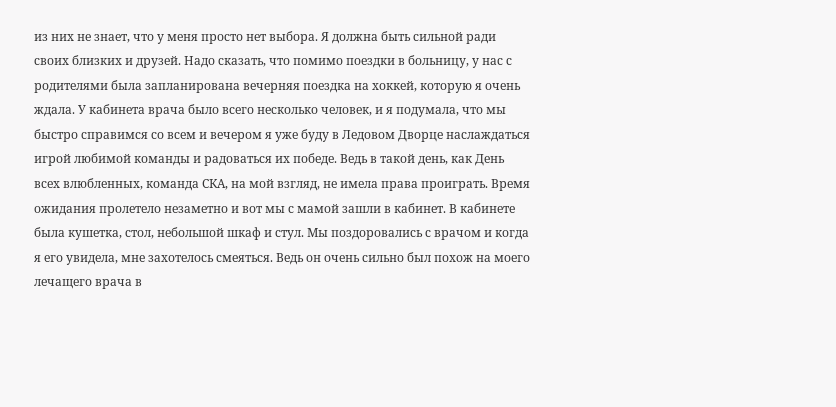из них не знает, что у меня просто нет выбора. Я должна быть сильной ради своих близких и друзей. Надо сказать, что помимо поездки в больницу, у нас с родителями была запланирована вечерняя поездка на хоккей, которую я очень ждала. У кабинета врача было всего несколько человек, и я подумала, что мы быстро справимся со всем и вечером я уже буду в Ледовом Дворце наслаждаться игрой любимой команды и радоваться их победе. Ведь в такой день, как День всех влюбленных, команда СКА, на мой взгляд, не имела права проиграть. Время ожидания пролетело незаметно и вот мы с мамой зашли в кабинет. В кабинете была кушетка, стол, небольшой шкаф и стул. Мы поздоровались с врачом и когда я его увидела, мне захотелось смеяться. Ведь он очень сильно был похож на моего лечащего врача в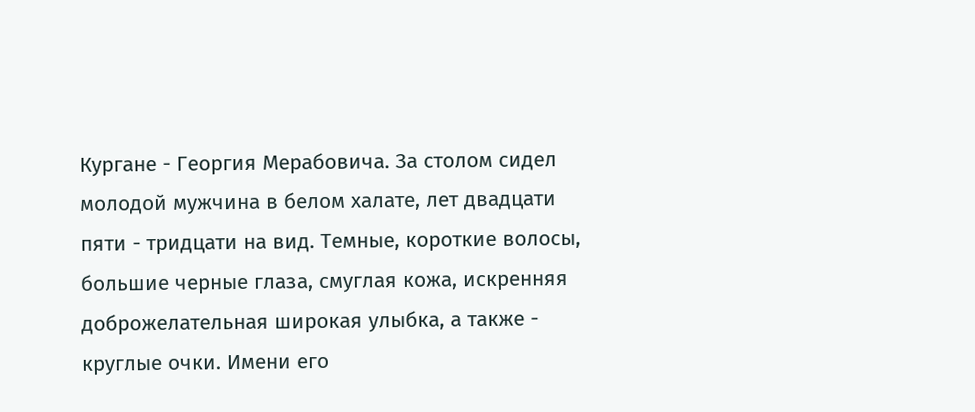Кургане - Георгия Мерабовича. За столом сидел молодой мужчина в белом халате, лет двадцати пяти - тридцати на вид. Темные, короткие волосы, большие черные глаза, смуглая кожа, искренняя доброжелательная широкая улыбка, а также - круглые очки. Имени его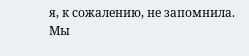я, к сожалению, не запомнила. Мы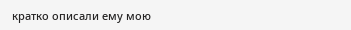кратко описали ему мою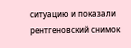ситуацию и показали рентгеновский снимок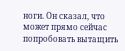ноги. Он сказал, что может прямо сейчас попробовать вытащить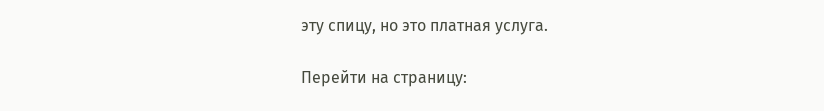эту спицу, но это платная услуга.

Перейти на страницу: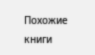Похожие книги